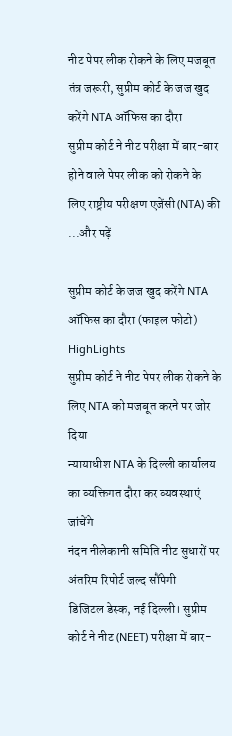नीट पेपर लीक रोकने के लिए मजबूत तंत्र जरूरी, सुप्रीम कोर्ट के जज खुद करेंगे NTA ऑफिस का दौरा
सुप्रीम कोर्ट ने नीट परीक्षा में बार-बार होने वाले पेपर लीक को रोकने के लिए राष्ट्रीय परीक्षण एजेंसी (NTA) की ...और पढ़ें

सुप्रीम कोर्ट के जज खुद करेंगे NTA ऑफिस का दौरा (फाइल फोटो)
HighLights
सुप्रीम कोर्ट ने नीट पेपर लीक रोकने के लिए NTA को मजबूत करने पर जोर दिया
न्यायाधीश NTA के दिल्ली कार्यालय का व्यक्तिगत दौरा कर व्यवस्थाएं जांचेंगे
नंदन नीलेकानी समिति नीट सुधारों पर अंतरिम रिपोर्ट जल्द सौंपेगी
डिजिटल डेस्क, नई दिल्ली। सुप्रीम कोर्ट ने नीट (NEET) परीक्षा में बार-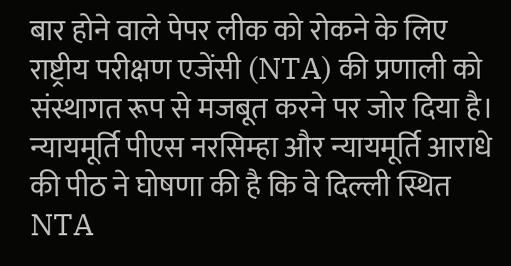बार होने वाले पेपर लीक को रोकने के लिए राष्ट्रीय परीक्षण एजेंसी (NTA) की प्रणाली को संस्थागत रूप से मजबूत करने पर जोर दिया है।
न्यायमूर्ति पीएस नरसिम्हा और न्यायमूर्ति आराधे की पीठ ने घोषणा की है कि वे दिल्ली स्थित NTA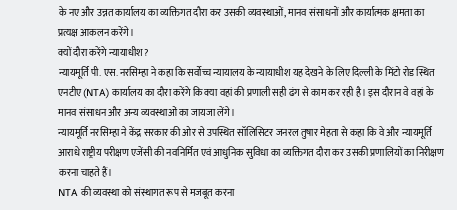के नए और उन्नत कार्यालय का व्यक्तिगत दौरा कर उसकी व्यवस्थाओं, मानव संसाधनों और कार्यात्मक क्षमता का प्रत्यक्ष आकलन करेंगे।
क्यों दौरा करेंगे न्यायाधीश?
न्यायमूर्ति पी. एस. नरसिम्हा ने कहा कि सर्वोच्च न्यायालय के न्यायाधीश यह देखने के लिए दिल्ली के मिंटो रोड स्थित एनटीए (NTA) कार्यालय का दौरा करेंगे कि क्या वहां की प्रणाली सही ढंग से काम कर रही है। इस दौरान वे वहां के मानव संसाधन और अन्य व्यवस्थाओं का जायजा लेंगे।
न्यायमूर्ति नरसिम्हा ने केंद्र सरकार की ओर से उपस्थित सॉलिसिटर जनरल तुषार मेहता से कहा कि वे और न्यायमूर्ति आराधे राष्ट्रीय परीक्षण एजेंसी की नवनिर्मित एवं आधुनिक सुविधा का व्यक्तिगत दौरा कर उसकी प्रणालियों का निरीक्षण करना चाहते हैं।
NTA की व्यवस्था को संस्थागत रूप से मजबूत करना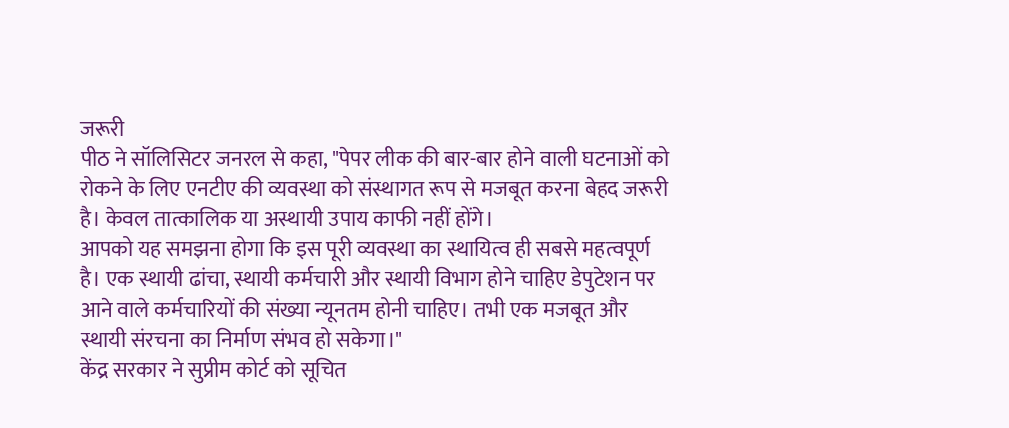जरूरी
पीठ ने सॉलिसिटर जनरल से कहा, "पेपर लीक की बार-बार होने वाली घटनाओं को रोकने के लिए एनटीए की व्यवस्था को संस्थागत रूप से मजबूत करना बेहद जरूरी है। केवल तात्कालिक या अस्थायी उपाय काफी नहीं होंगे।
आपको यह समझना होगा कि इस पूरी व्यवस्था का स्थायित्व ही सबसे महत्वपूर्ण है। एक स्थायी ढांचा, स्थायी कर्मचारी और स्थायी विभाग होने चाहिए डेपुटेशन पर आने वाले कर्मचारियों की संख्या न्यूनतम होनी चाहिए। तभी एक मजबूत और स्थायी संरचना का निर्माण संभव हो सकेगा।"
केंद्र सरकार ने सुप्रीम कोर्ट को सूचित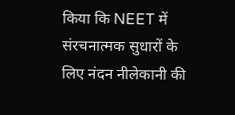किया कि NEET में संरचनात्मक सुधारों के लिए नंदन नीलेकानी की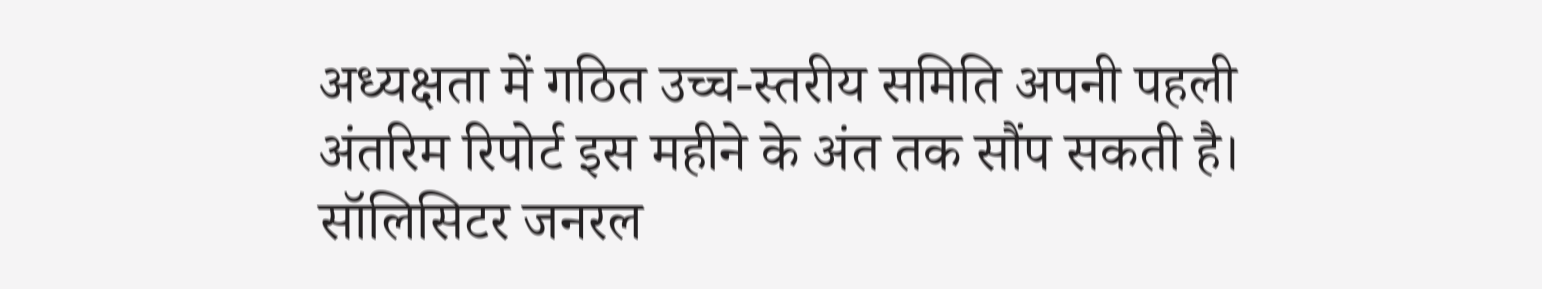अध्यक्षता में गठित उच्च-स्तरीय समिति अपनी पहली अंतरिम रिपोर्ट इस महीने के अंत तक सौंप सकती है।
सॉलिसिटर जनरल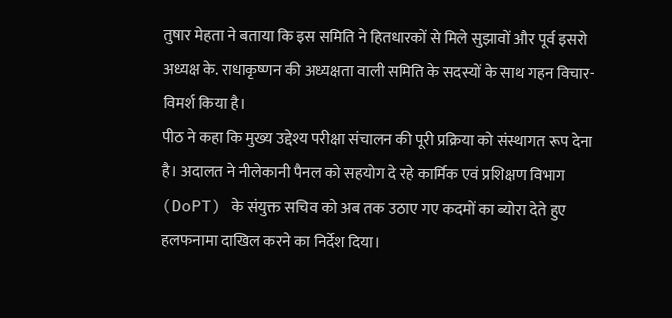तुषार मेहता ने बताया कि इस समिति ने हितधारकों से मिले सुझावों और पूर्व इसरो अध्यक्ष के. राधाकृष्णन की अध्यक्षता वाली समिति के सदस्यों के साथ गहन विचार-विमर्श किया है।
पीठ ने कहा कि मुख्य उद्देश्य परीक्षा संचालन की पूरी प्रक्रिया को संस्थागत रूप देना है। अदालत ने नीलेकानी पैनल को सहयोग दे रहे कार्मिक एवं प्रशिक्षण विभाग (DoPT) के संयुक्त सचिव को अब तक उठाए गए कदमों का ब्योरा देते हुए हलफनामा दाखिल करने का निर्देश दिया।